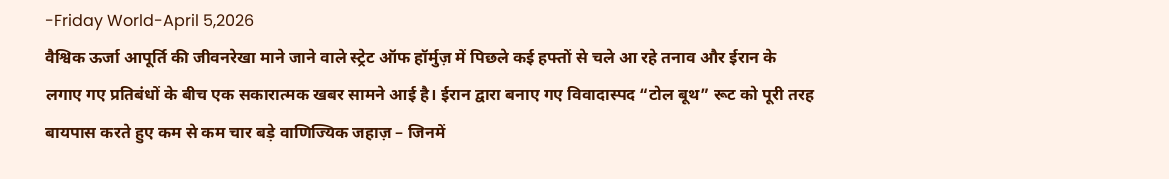-Friday World-April 5,2026
वैश्विक ऊर्जा आपूर्ति की जीवनरेखा माने जाने वाले स्ट्रेट ऑफ हॉर्मुज़ में पिछले कई हफ्तों से चले आ रहे तनाव और ईरान के लगाए गए प्रतिबंधों के बीच एक सकारात्मक खबर सामने आई है। ईरान द्वारा बनाए गए विवादास्पद “टोल बूथ” रूट को पूरी तरह बायपास करते हुए कम से कम चार बड़े वाणिज्यिक जहाज़ – जिनमें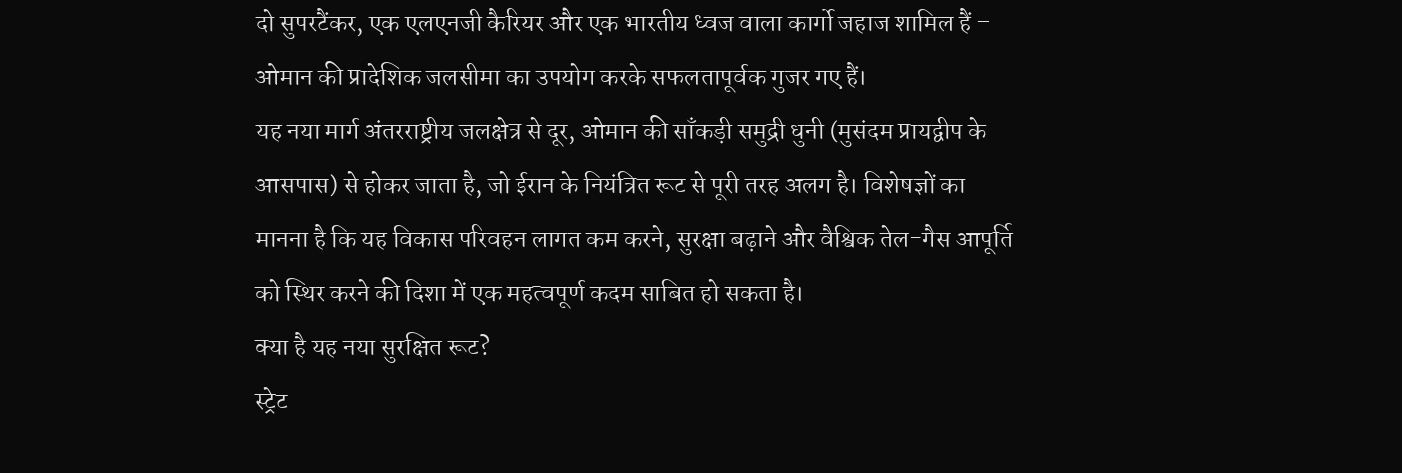दो सुपरटैंकर, एक एलएनजी कैरियर और एक भारतीय ध्वज वाला कार्गो जहाज शामिल हैं – ओमान की प्रादेशिक जलसीमा का उपयोग करके सफलतापूर्वक गुजर गए हैं।
यह नया मार्ग अंतरराष्ट्रीय जलक्षेत्र से दूर, ओमान की साँकड़ी समुद्री धुनी (मुसंदम प्रायद्वीप के आसपास) से होकर जाता है, जो ईरान के नियंत्रित रूट से पूरी तरह अलग है। विशेषज्ञों का मानना है कि यह विकास परिवहन लागत कम करने, सुरक्षा बढ़ाने और वैश्विक तेल-गैस आपूर्ति को स्थिर करने की दिशा में एक महत्वपूर्ण कदम साबित हो सकता है।
क्या है यह नया सुरक्षित रूट?
स्ट्रेट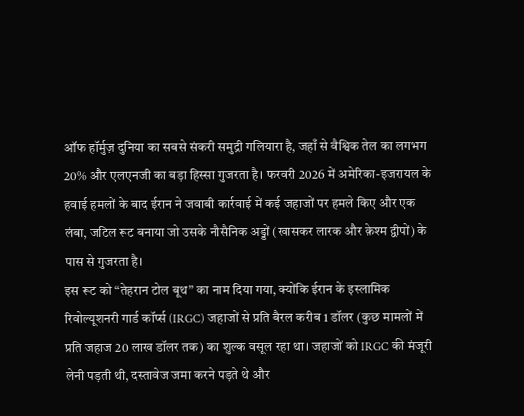ऑफ हॉर्मुज़ दुनिया का सबसे संकरी समुद्री गलियारा है, जहाँ से वैश्विक तेल का लगभग 20% और एलएनजी का बड़ा हिस्सा गुजरता है। फरवरी 2026 में अमेरिका-इजरायल के हवाई हमलों के बाद ईरान ने जवाबी कार्रवाई में कई जहाजों पर हमले किए और एक लंबा, जटिल रूट बनाया जो उसके नौसैनिक अड्डों (खासकर लारक और क़ेश्म द्वीपों) के पास से गुजरता है।
इस रूट को “तेहरान टोल बूथ” का नाम दिया गया, क्योंकि ईरान के इस्लामिक रिवोल्यूशनरी गार्ड कॉर्प्स (IRGC) जहाजों से प्रति बैरल करीब 1 डॉलर (कुछ मामलों में प्रति जहाज 20 लाख डॉलर तक) का शुल्क वसूल रहा था। जहाजों को IRGC की मंजूरी लेनी पड़ती थी, दस्तावेज जमा करने पड़ते थे और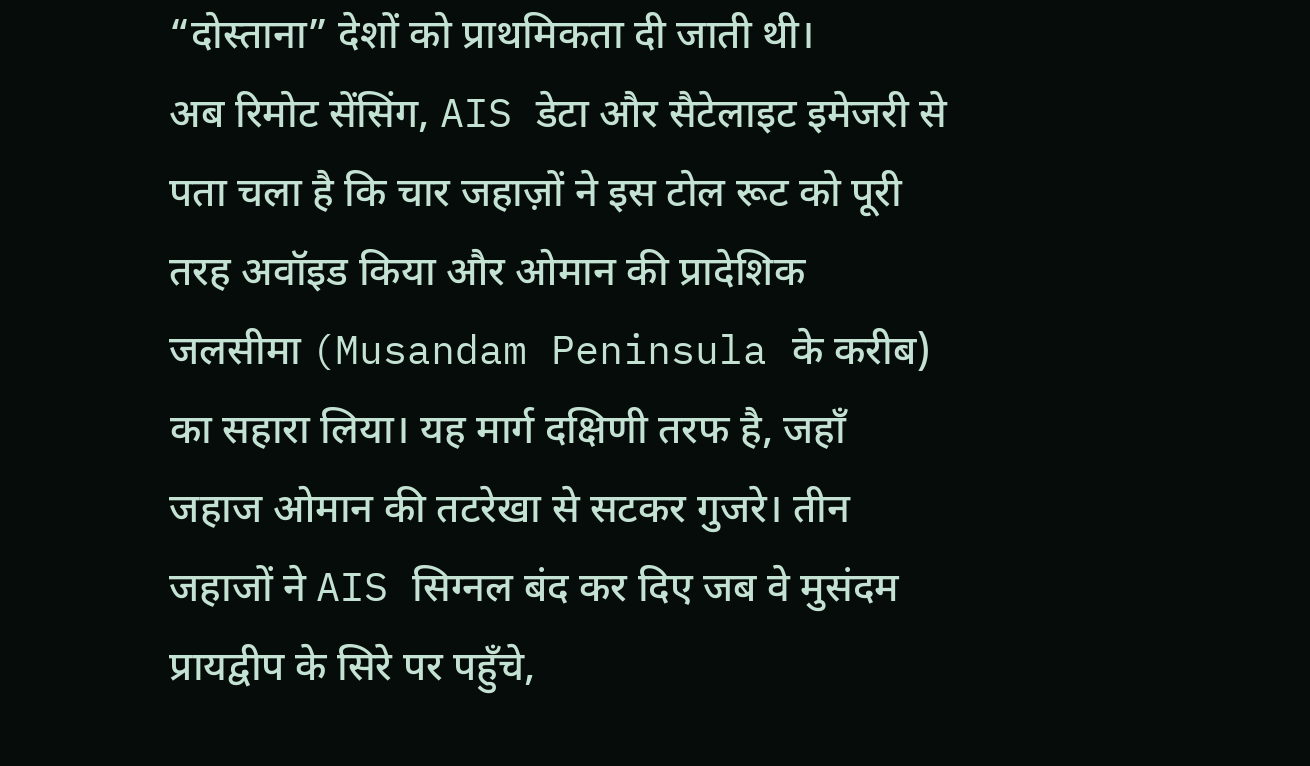“दोस्ताना” देशों को प्राथमिकता दी जाती थी।
अब रिमोट सेंसिंग, AIS डेटा और सैटेलाइट इमेजरी से पता चला है कि चार जहाज़ों ने इस टोल रूट को पूरी तरह अवॉइड किया और ओमान की प्रादेशिक जलसीमा (Musandam Peninsula के करीब) का सहारा लिया। यह मार्ग दक्षिणी तरफ है, जहाँ जहाज ओमान की तटरेखा से सटकर गुजरे। तीन जहाजों ने AIS सिग्नल बंद कर दिए जब वे मुसंदम प्रायद्वीप के सिरे पर पहुँचे,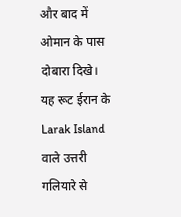और बाद में ओमान के पास दोबारा दिखे।
यह रूट ईरान के Larak Island वाले उत्तरी गलियारे से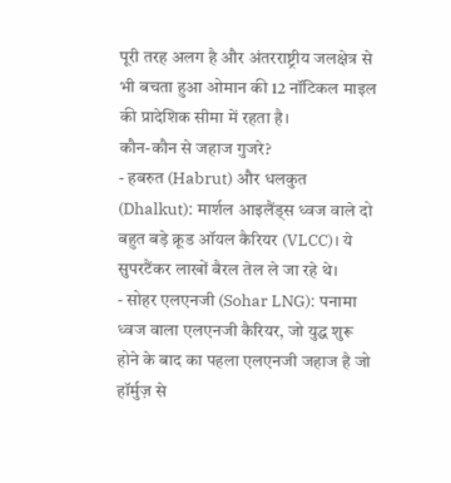पूरी तरह अलग है और अंतरराष्ट्रीय जलक्षेत्र से भी बचता हुआ ओमान की 12 नॉटिकल माइल की प्रादेशिक सीमा में रहता है।
कौन-कौन से जहाज गुजरे?
- हबरुत (Habrut) और धलकुत (Dhalkut): मार्शल आइलैंड्स ध्वज वाले दो बहुत बड़े क्रूड ऑयल कैरियर (VLCC)। ये सुपरटैंकर लाखों बैरल तेल ले जा रहे थे।
- सोहर एलएनजी (Sohar LNG): पनामा ध्वज वाला एलएनजी कैरियर, जो युद्ध शुरू होने के बाद का पहला एलएनजी जहाज है जो हॉर्मुज़ से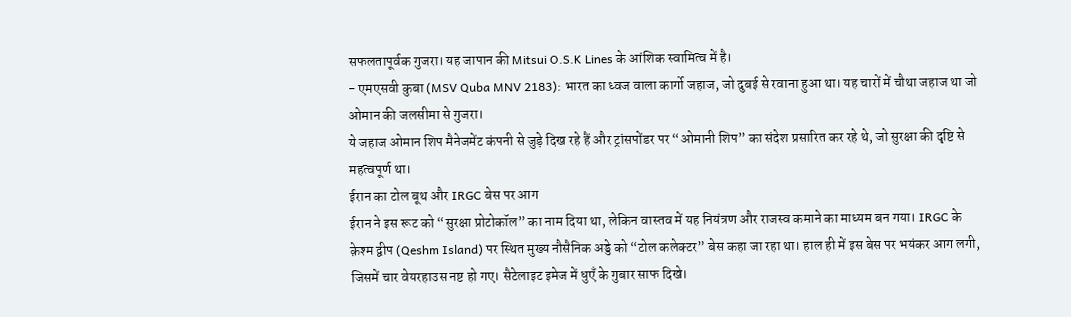सफलतापूर्वक गुजरा। यह जापान की Mitsui O.S.K Lines के आंशिक स्वामित्व में है।
- एमएसवी कुबा (MSV Quba MNV 2183): भारत का ध्वज वाला कार्गो जहाज, जो दुबई से रवाना हुआ था। यह चारों में चौथा जहाज था जो ओमान की जलसीमा से गुजरा।
ये जहाज ओमान शिप मैनेजमेंट कंपनी से जुड़े दिख रहे हैं और ट्रांसपोंडर पर “ओमानी शिप” का संदेश प्रसारित कर रहे थे, जो सुरक्षा की दृष्टि से महत्वपूर्ण था।
ईरान का टोल बूथ और IRGC बेस पर आग
ईरान ने इस रूट को “सुरक्षा प्रोटोकॉल” का नाम दिया था, लेकिन वास्तव में यह नियंत्रण और राजस्व कमाने का माध्यम बन गया। IRGC के क़ेश्म द्वीप (Qeshm Island) पर स्थित मुख्य नौसैनिक अड्डे को “टोल कलेक्टर” बेस कहा जा रहा था। हाल ही में इस बेस पर भयंकर आग लगी, जिसमें चार वेयरहाउस नष्ट हो गए। सैटेलाइट इमेज में धुएँ के गुबार साफ दिखे।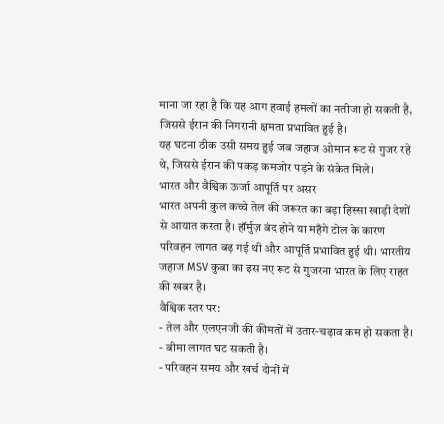माना जा रहा है कि यह आग हवाई हमलों का नतीजा हो सकती है, जिससे ईरान की निगरानी क्षमता प्रभावित हुई है।
यह घटना ठीक उसी समय हुई जब जहाज ओमान रूट से गुजर रहे थे, जिससे ईरान की पकड़ कमजोर पड़ने के संकेत मिले।
भारत और वैश्विक ऊर्जा आपूर्ति पर असर
भारत अपनी कुल कच्चे तेल की जरूरत का बड़ा हिस्सा खाड़ी देशों से आयात करता है। हॉर्मुज़ बंद होने या महँगे टोल के कारण परिवहन लागत बढ़ गई थी और आपूर्ति प्रभावित हुई थी। भारतीय जहाज MSV कुबा का इस नए रूट से गुजरना भारत के लिए राहत की खबर है।
वैश्विक स्तर पर:
- तेल और एलएनजी की कीमतों में उतार-चढ़ाव कम हो सकता है।
- बीमा लागत घट सकती है।
- परिवहन समय और खर्च दोनों में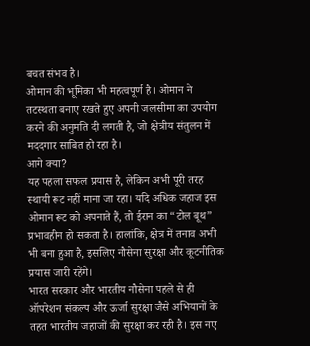बचत संभव है।
ओमान की भूमिका भी महत्वपूर्ण है। ओमान ने तटस्थता बनाए रखते हुए अपनी जलसीमा का उपयोग करने की अनुमति दी लगती है, जो क्षेत्रीय संतुलन में मददगार साबित हो रहा है।
आगे क्या?
यह पहला सफल प्रयास है, लेकिन अभी पूरी तरह स्थायी रूट नहीं माना जा रहा। यदि अधिक जहाज इस ओमान रूट को अपनाते हैं, तो ईरान का “टोल बूथ” प्रभावहीन हो सकता है। हालांकि, क्षेत्र में तनाव अभी भी बना हुआ है, इसलिए नौसेना सुरक्षा और कूटनीतिक प्रयास जारी रहेंगे।
भारत सरकार और भारतीय नौसेना पहले से ही ऑपरेशन संकल्प और ऊर्जा सुरक्षा जैसे अभियानों के तहत भारतीय जहाजों की सुरक्षा कर रही है। इस नए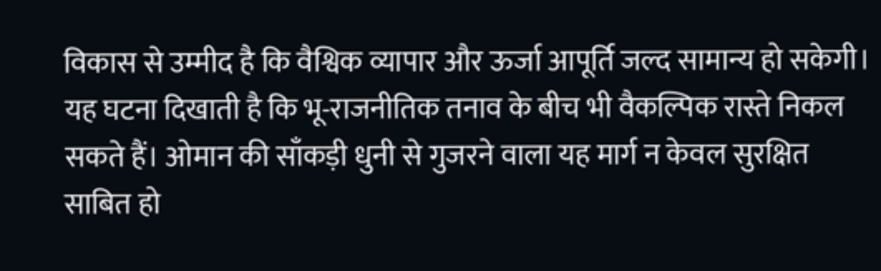विकास से उम्मीद है कि वैश्विक व्यापार और ऊर्जा आपूर्ति जल्द सामान्य हो सकेगी।
यह घटना दिखाती है कि भू-राजनीतिक तनाव के बीच भी वैकल्पिक रास्ते निकल सकते हैं। ओमान की साँकड़ी धुनी से गुजरने वाला यह मार्ग न केवल सुरक्षित साबित हो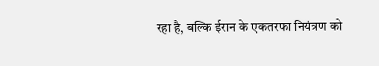रहा है, बल्कि ईरान के एकतरफा नियंत्रण को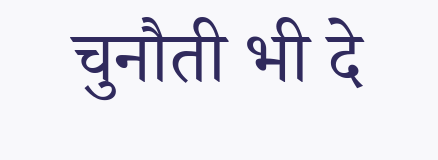चुनौती भी दे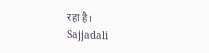रहा है।
Sajjadali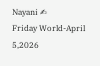Nayani ✍
Friday World-April 5,2026